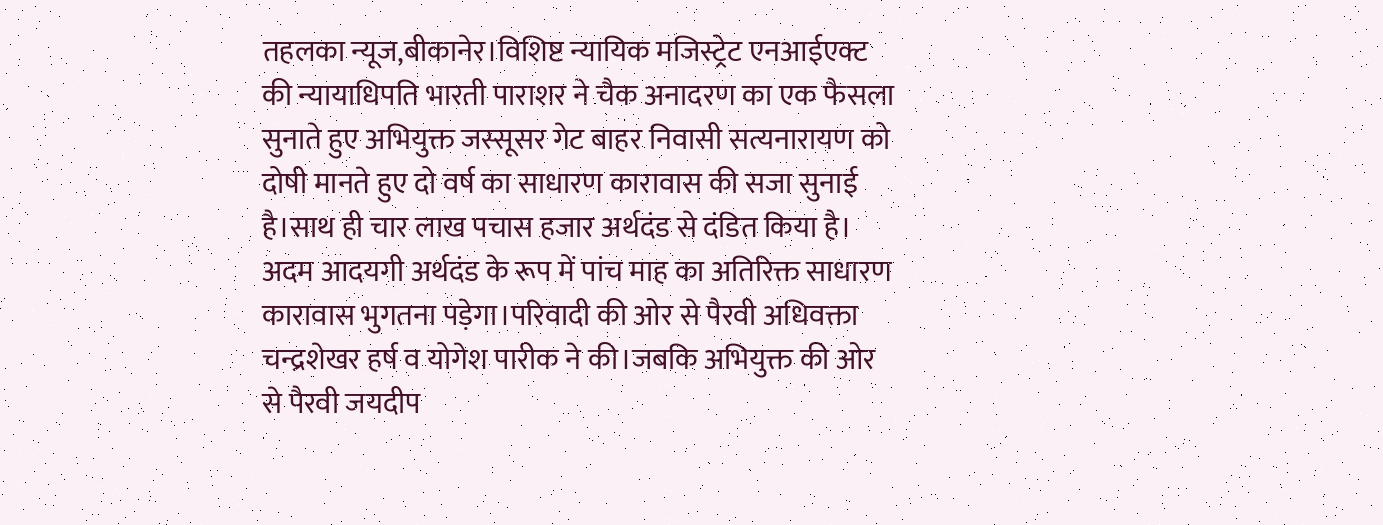तहलका न्यूज,बीकानेर।विशिष्ट न्यायिक मजिस्ट्रेट एनआईएक्ट की न्यायाधिपति भारती पाराशर ने चैक अनादरण का एक फैसला सुनाते हुए अभियुक्त जस्सूसर गेट बाहर निवासी सत्यनारायण को दोषी मानते हुए दो वर्ष का साधारण कारावास की सजा सुनाई है।साथ ही चार लाख पचास हजार अर्थदंड से दंडित किया है। अदम आदयगी अर्थदंड के रूप में पांच माह का अतिरिक्त साधारण कारावास भुगतना पड़ेगा।परिवादी की ओर से पैरवी अधिवक्ता चन्द्रशेखर हर्ष व योगेश पारीक ने की।जबकि अभियुक्त की ओर से पैरवी जयदीप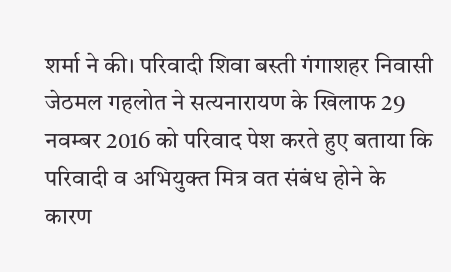शर्मा ने की। परिवादी शिवा बस्ती गंगाशहर निवासी जेठमल गहलोत ने सत्यनारायण के खिलाफ 29 नवम्बर 2016 को परिवाद पेश करते हुए बताया कि परिवादी व अभियुक्त मित्र वत संबंध होने के कारण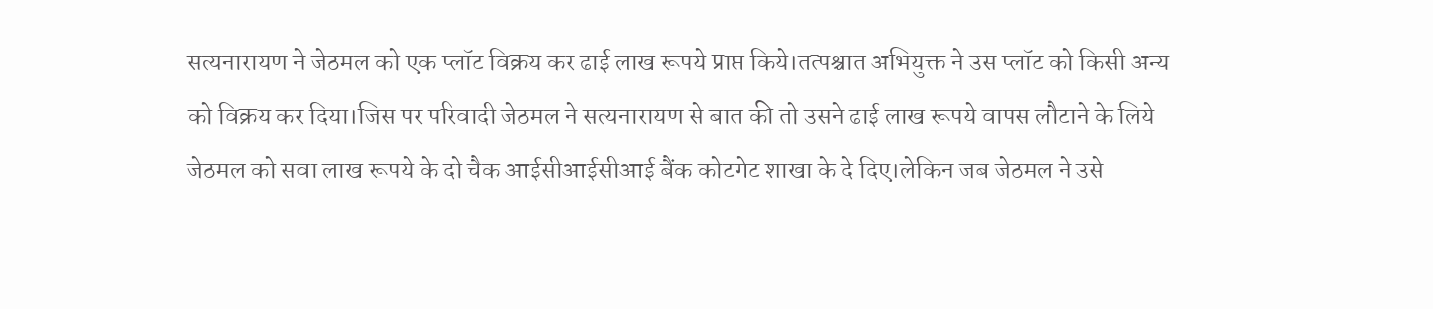सत्यनारायण ने जेठमल को एक प्लॉट विक्रय कर ढाई लाख रूपये प्राप्त किये।तत्पश्चात अभियुक्त ने उस प्लॉट को किसी अन्य को विक्रय कर दिया।जिस पर परिवादी जेठमल ने सत्यनारायण से बात की तो उसने ढाई लाख रूपये वापस लौटाने के लिये जेठमल को सवा लाख रूपये के दो चैक आईसीआईसीआई बैंक कोटगेट शाखा के दे दिए।लेकिन जब जेठमल ने उसे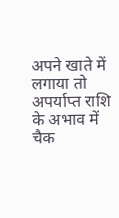अपने खाते में लगाया तो अपर्याप्त राशि के अभाव में चैक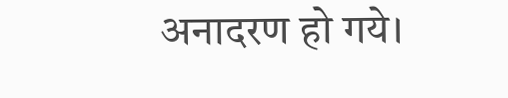अनादरण हो गये।